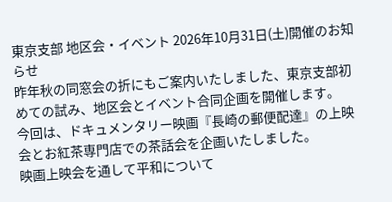東京支部 地区会・イベント 2026年10月31日(土)開催のお知らせ
昨年秋の同窓会の折にもご案内いたしました、東京支部初めての試み、地区会とイベント合同企画を開催します。
今回は、ドキュメンタリー映画『長崎の郵便配達』の上映会とお紅茶専門店での茶話会を企画いたしました。
映画上映会を通して平和について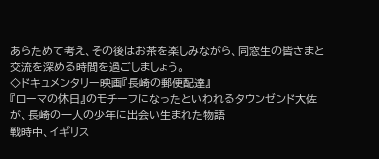あらためて考え、その後はお茶を楽しみながら、同窓生の皆さまと交流を深める時間を過ごしましょう。
◇ドキュメンタリー映画『長崎の郵便配達』
『ローマの休日』のモチーフになったといわれるタウンゼンド大佐が、長崎の一人の少年に出会い生まれた物語
戦時中、イギリス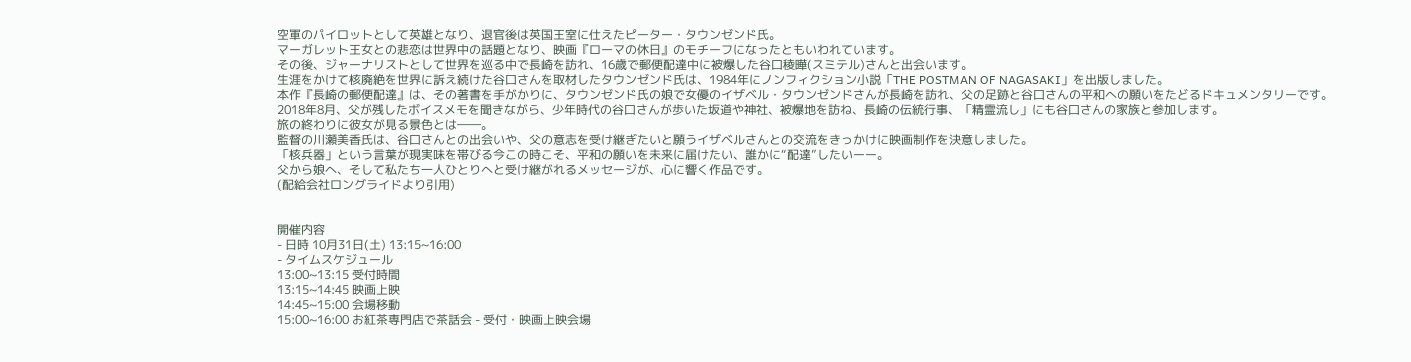空軍のパイロットとして英雄となり、退官後は英国王室に仕えたピーター・タウンゼンド氏。
マーガレット王女との悲恋は世界中の話題となり、映画『ローマの休日』のモチーフになったともいわれています。
その後、ジャーナリストとして世界を巡る中で長崎を訪れ、16歳で郵便配達中に被爆した谷口稜曄(スミテル)さんと出会います。
生涯をかけて核廃絶を世界に訴え続けた谷口さんを取材したタウンゼンド氏は、1984年にノンフィクション小説「THE POSTMAN OF NAGASAKI」を出版しました。
本作『長崎の郵便配達』は、その著書を手がかりに、タウンゼンド氏の娘で女優のイザベル・タウンゼンドさんが長崎を訪れ、父の足跡と谷口さんの平和への願いをたどるドキュメンタリーです。
2018年8月、父が残したボイスメモを聞きながら、少年時代の谷口さんが歩いた坂道や神社、被爆地を訪ね、長崎の伝統行事、「精霊流し」にも谷口さんの家族と参加します。
旅の終わりに彼女が見る景色とは――。
監督の川瀬美香氏は、谷口さんとの出会いや、父の意志を受け継ぎたいと願うイザベルさんとの交流をきっかけに映画制作を決意しました。
「核兵器」という言葉が現実味を帯びる今この時こそ、平和の願いを未来に届けたい、誰かに“配達”したいーー。
父から娘へ、そして私たち一人ひとりへと受け継がれるメッセージが、心に響く作品です。
(配給会社ロングライドより引用)


開催内容
- 日時 10月31日(土) 13:15~16:00
- タイムスケジュール
13:00~13:15 受付時間
13:15~14:45 映画上映
14:45~15:00 会場移動
15:00~16:00 お紅茶専門店で茶話会 - 受付・映画上映会場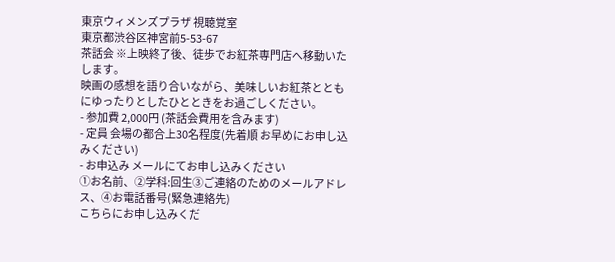東京ウィメンズプラザ 視聴覚室
東京都渋谷区神宮前5-53-67
茶話会 ※上映終了後、徒歩でお紅茶専門店へ移動いたします。
映画の感想を語り合いながら、美味しいお紅茶とともにゆったりとしたひとときをお過ごしください。
- 参加費 2,000円 (茶話会費用を含みます)
- 定員 会場の都合上30名程度(先着順 お早めにお申し込みください)
- お申込み メールにてお申し込みください
①お名前、②学科:回生③ご連絡のためのメールアドレス、④お電話番号(緊急連絡先)
こちらにお申し込みくだ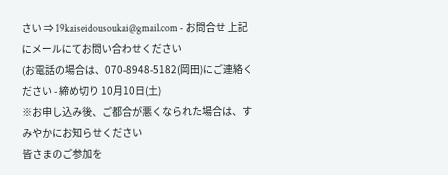さい ⇒ 19kaiseidousoukai@gmail.com - お問合せ 上記にメールにてお問い合わせください
(お電話の場合は、070-8948-5182(岡田)にご連絡ください - 締め切り 10月10日(土)
※お申し込み後、ご都合が悪くなられた場合は、すみやかにお知らせください
皆さまのご参加を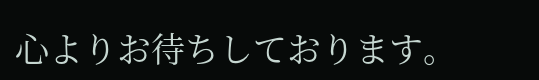心よりお待ちしております。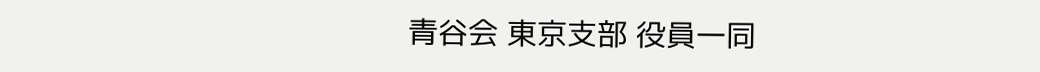青谷会 東京支部 役員一同